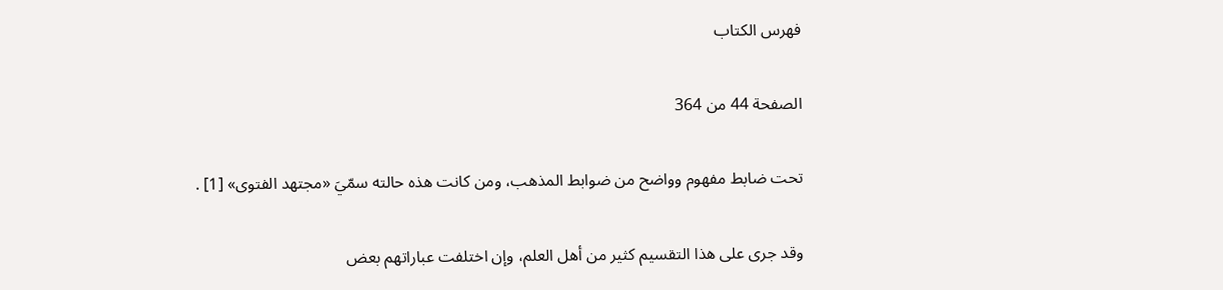فهرس الكتاب

الصفحة 44 من 364

تحت ضابط مفهوم وواضح من ضوابط المذهب، ومن كانت هذه حالته سمّيَ «مجتهد الفتوى» [1] .

وقد جرى على هذا التقسيم كثير من أهل العلم، وإن اختلفت عباراتهم بعض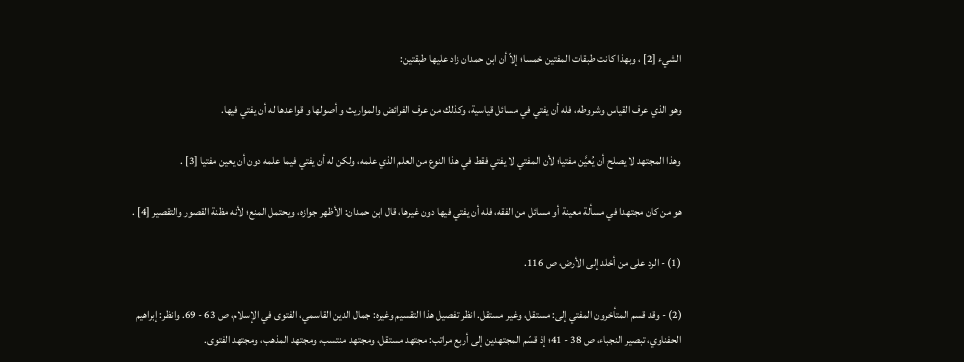الشيء [2] ، وبهذا كانت طبقات المفتين خمسا؛ إلاّ أن ابن حمدان زاد عليها طبقتين:

وهو الذي عرف القياس وشروطه، فله أن يفتي في مسائل قياسية، وكذلك من عرف الفرائض والمواريث و أصولها و قواعدها له أن يفتي فيها.

وهذا المجتهد لا يصلح أن يُعيَّن مفتيا؛ لأن المفتي لا يفتي فقط في هذا النوع من العلم الذي علمه، ولكن له أن يفتي فيما علمه دون أن يعين مفتيا [3] .

هو من كان مجتهدا في مسألة معينة أو مسائل من الفقه، فله أن يفتي فيها دون غيرها، قال ابن حمدان: الأظهر جوازه، ويحتمل المنع؛ لأنه مظنة القصور والتقصير [4] .

(1) - الرد على من أخلد إلى الأرض، ص 116.

(2) - وقد قسم المتأخرون المفتي إلى: مستقل، وغير مستقل. انظر تفصيل هذا التقسيم وغيره: جمال الدين القاسمي، الفتوى في الإسلام، ص 63 - 69. وانظر: إبراهيم الحفناوي، تبصير النجباء، ص 38 - 41؛ إذ قسّم المجتهدين إلى أربع مراتب: مجتهد مستقل، ومجتهد منتسب، ومجتهد المذهب، ومجتهد الفتوى.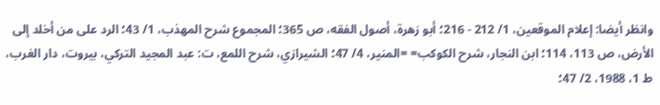وانظر أيضا: إعلام الموقعين، 1/ 212 - 216؛ أبو زهرة، أصول الفقه، ص 365؛ المجموع شرح المهذب، 1/ 43؛ الرد على من أخلد إلى الأرض، ص 113، 114؛ ابن النجار، شرح الكوكب= =المنير، 4/ 47؛ الشيرازي، شرح اللمع، ت: عبد المجيد التركي، بيروت، دار الغرب، ط 1، 1988، 2/ 47؛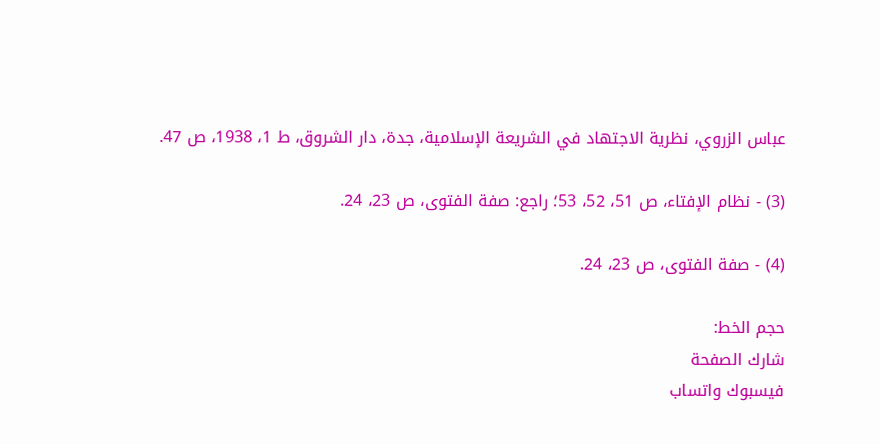عباس الزروي، نظرية الاجتهاد في الشريعة الإسلامية، جدة، دار الشروق، ط 1، 1938، ص 47.

(3) - نظام الإفتاء، ص 51، 52، 53؛ راجع: صفة الفتوى، ص 23، 24.

(4) - صفة الفتوى، ص 23، 24.

حجم الخط:
شارك الصفحة
فيسبوك واتساب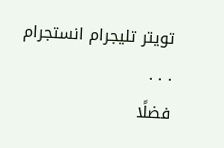تويتر تليجرام انستجرام
. . .
فضلًا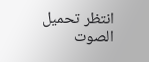انتظر تحميل الصوت